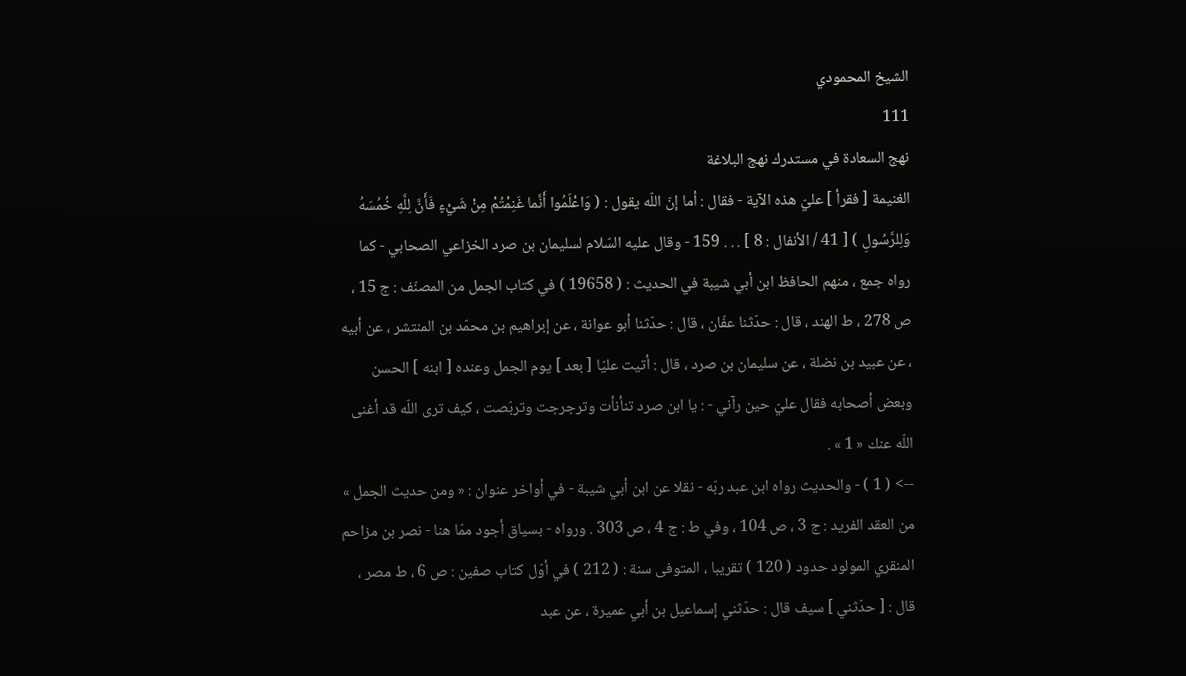الشيخ المحمودي
111
نهج السعادة في مستدرك نهج البلاغة
الغنيمة [ فقرأ ] عليّ هذه الآية - فقال : أما إنّ اللّه يقول : ( وَاعْلَمُوا أَنَّما غَنِمْتُمْ مِنْ شَيْءٍ فَأَنَّ لِلَّهِ خُمُسَهُ وَلِلرَّسُولِ ) [ 41 / الأنفال : 8 ] . . . 159 - وقال عليه السّلام لسليمان بن صرد الخزاعي الصحابي - كما رواه جمع ، منهم الحافظ ابن أبي شيبة في الحديث : ( 19658 ) في كتاب الجمل من المصنّف : ج 15 ، ص 278 ، ط الهند ، قال : حدّثنا عفّان ، قال : حدّثنا أبو عوانة ، عن إبراهيم بن محمّد بن المنتشر ، عن أبيه ، عن عبيد بن نضلة ، عن سليمان بن صرد ، قال : أتيت عليّا [ بعد ] يوم الجمل وعنده [ ابنه ] الحسن وبعض أصحابه فقال عليّ حين رآني - : يا ابن صرد تنأنأت وترجرجت وتربّصت ، كيف ترى اللّه قد أغنى اللّه عنك « 1 » .
--> ( 1 ) - والحديث رواه ابن عبد ربّه - نقلا عن ابن أبي شيبة - في أواخر عنوان : « ومن حديث الجمل » من العقد الفريد : ج 3 ، ص 104 ، وفي ط : ج 4 ، ص 303 . ورواه - بسياق أجود ممّا هنا - نصر بن مزاحم المنقري المولود حدود ( 120 ) تقريبا ، المتوفى سنة : ( 212 ) في أوّل كتاب صفين : ص 6 ، ط مصر ، قال : [ حدّثني ] سيف قال : حدّثني إسماعيل بن أبي عميرة ، عن عبد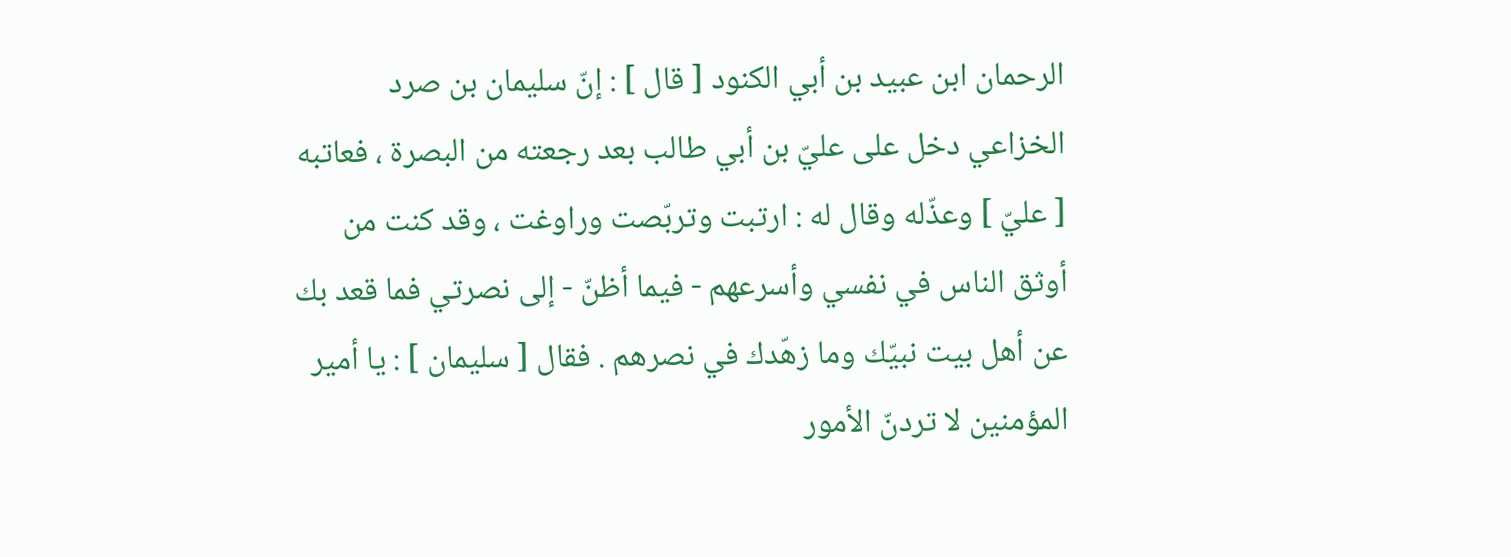الرحمان ابن عبيد بن أبي الكنود [ قال ] : إنّ سليمان بن صرد الخزاعي دخل على عليّ بن أبي طالب بعد رجعته من البصرة ، فعاتبه [ عليّ ] وعذّله وقال له : ارتبت وتربّصت وراوغت ، وقد كنت من أوثق الناس في نفسي وأسرعهم - فيما أظنّ - إلى نصرتي فما قعد بك عن أهل بيت نبيّك وما زهّدك في نصرهم . فقال [ سليمان ] : يا أمير المؤمنين لا تردنّ الأمور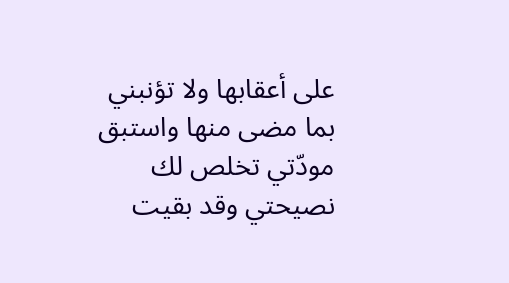على أعقابها ولا تؤنبني بما مضى منها واستبق مودّتي تخلص لك نصيحتي وقد بقيت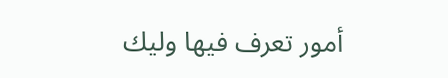أمور تعرف فيها وليك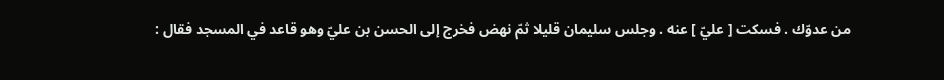من عدوّك . فسكت [ عليّ ] عنه . وجلس سليمان قليلا ثمّ نهض فخرج إلى الحسن بن عليّ وهو قاعد في المسجد فقال :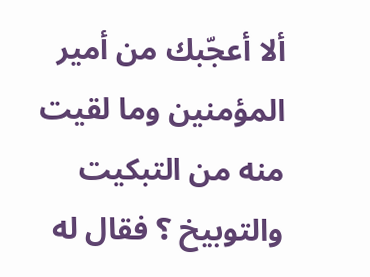ألا أعجّبك من أمير المؤمنين وما لقيت منه من التبكيت والتوبيخ ؟ فقال له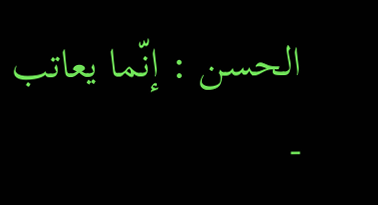الحسن : إنّما يعاتب -